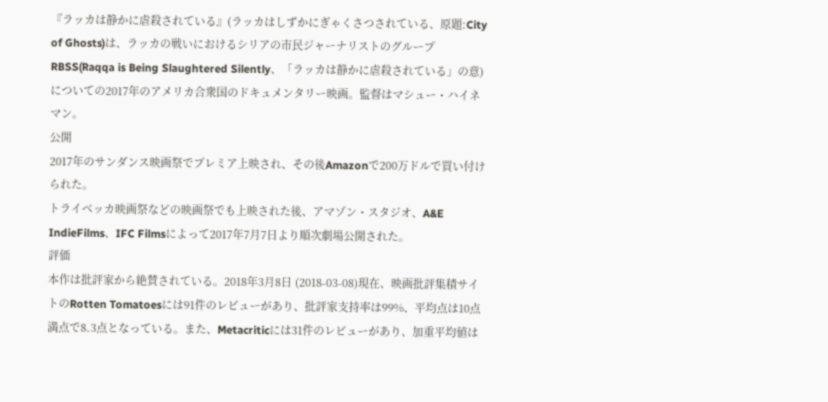『ラッカは静かに虐殺されている』(ラッカはしずかにぎゃくさつされている、原題:City of Ghosts)は、ラッカの戦いにおけるシリアの市民ジャーナリストのグループRBSS(Raqqa is Being Slaughtered Silently、「ラッカは静かに虐殺されている」の意)についての2017年のアメリカ合衆国のドキュメンタリー映画。監督はマシュー・ハイネマン。
公開
2017年のサンダンス映画祭でプレミア上映され、その後Amazonで200万ドルで買い付けられた。
トライベッカ映画祭などの映画祭でも上映された後、アマゾン・スタジオ、A&E IndieFilms、IFC Filmsによって2017年7月7日より順次劇場公開された。
評価
本作は批評家から絶賛されている。2018年3月8日 (2018-03-08)現在、映画批評集積サイトのRotten Tomatoesには91件のレビューがあり、批評家支持率は99%、平均点は10点満点で8.3点となっている。また、Metacriticには31件のレビューがあり、加重平均値は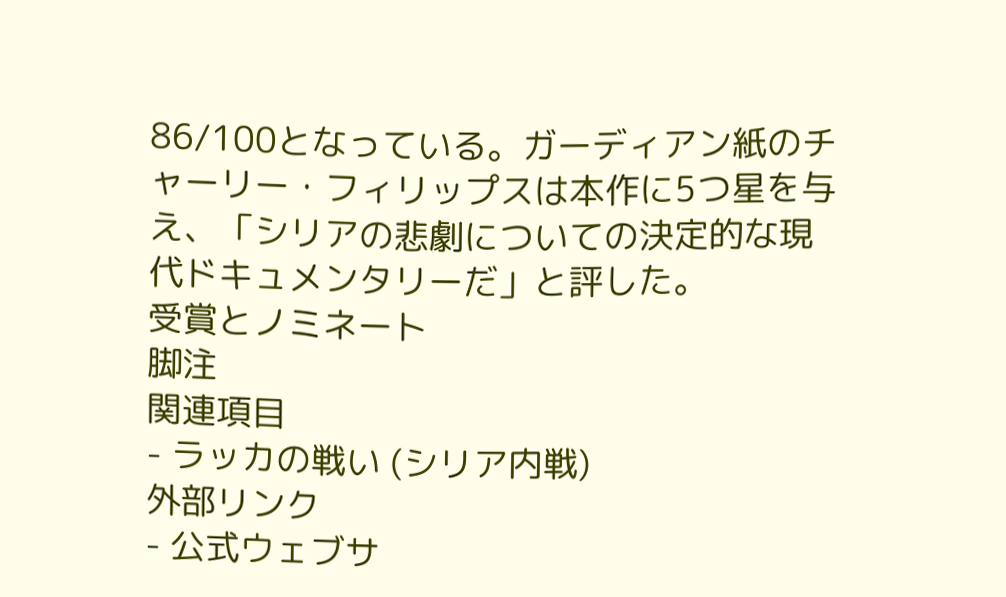86/100となっている。ガーディアン紙のチャーリー・フィリップスは本作に5つ星を与え、「シリアの悲劇についての決定的な現代ドキュメンタリーだ」と評した。
受賞とノミネート
脚注
関連項目
- ラッカの戦い (シリア内戦)
外部リンク
- 公式ウェブサ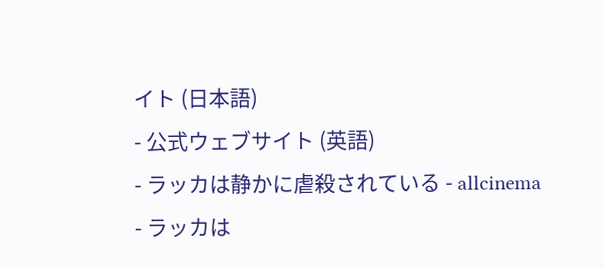イト (日本語)
- 公式ウェブサイト (英語)
- ラッカは静かに虐殺されている - allcinema
- ラッカは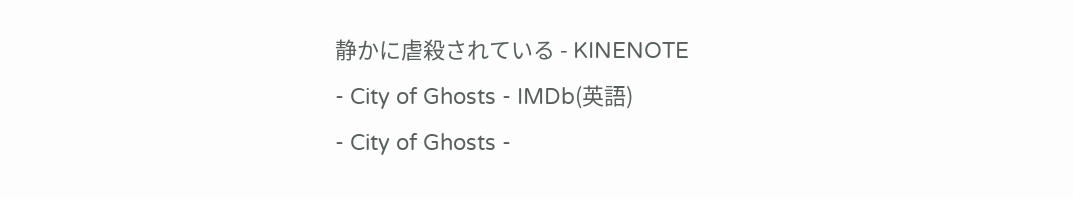静かに虐殺されている - KINENOTE
- City of Ghosts - IMDb(英語)
- City of Ghosts -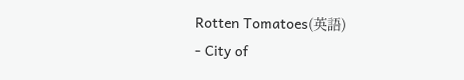Rotten Tomatoes(英語)
- City of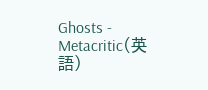Ghosts - Metacritic(英語)